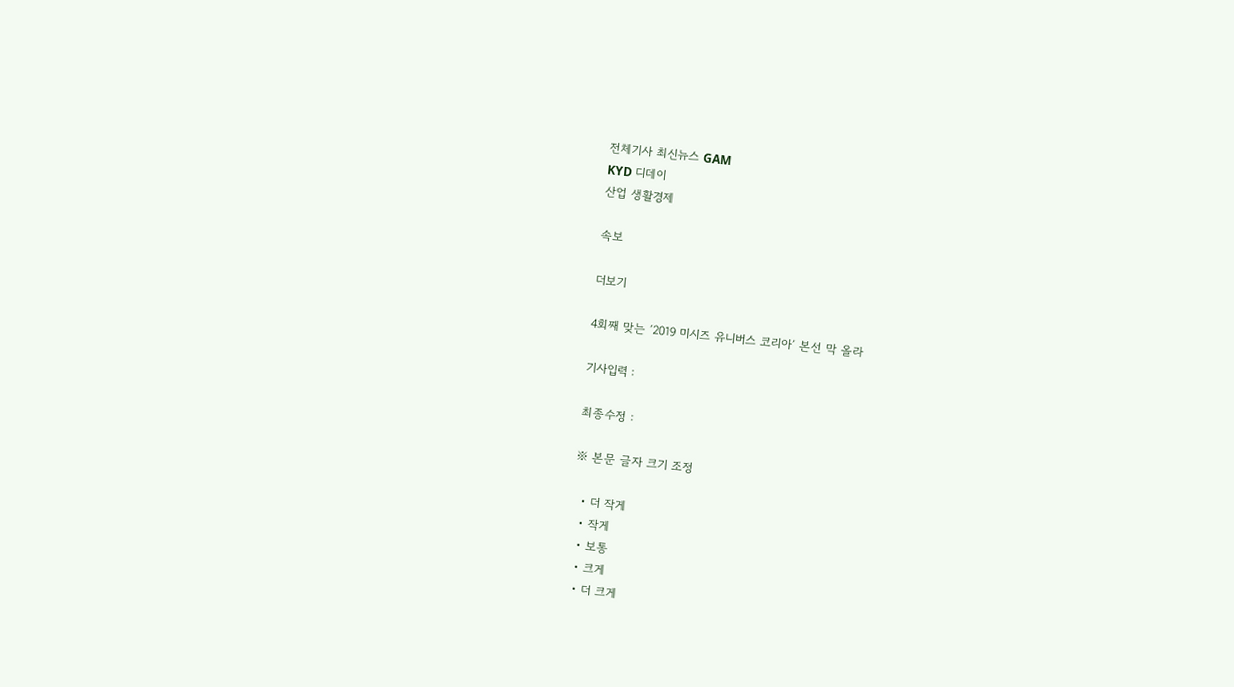전체기사 최신뉴스 GAM
KYD 디데이
산업 생활경제

속보

더보기

4회째 맞는 ′2019 미시즈 유니버스 코리아′ 본선 막 올라

기사입력 :

최종수정 :

※ 본문 글자 크기 조정

  • 더 작게
  • 작게
  • 보통
  • 크게
  • 더 크게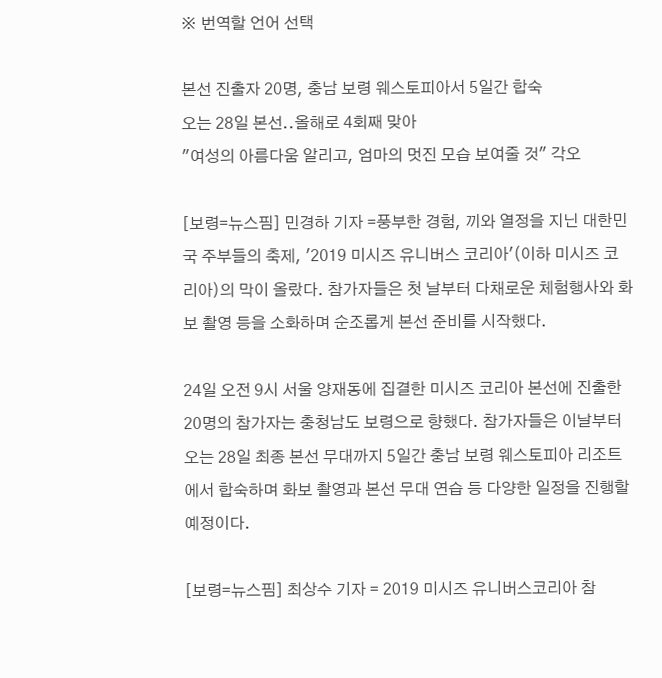※ 번역할 언어 선택

본선 진출자 20명, 충남 보령 웨스토피아서 5일간 합숙
오는 28일 본선..올해로 4회째 맞아
"여성의 아름다움 알리고, 엄마의 멋진 모습 보여줄 것" 각오

[보령=뉴스핌] 민경하 기자 =풍부한 경험, 끼와 열정을 지닌 대한민국 주부들의 축제, '2019 미시즈 유니버스 코리아'(이하 미시즈 코리아)의 막이 올랐다. 참가자들은 첫 날부터 다채로운 체험행사와 화보 촬영 등을 소화하며 순조롭게 본선 준비를 시작했다.

24일 오전 9시 서울 양재동에 집결한 미시즈 코리아 본선에 진출한 20명의 참가자는 충청남도 보령으로 향했다. 참가자들은 이날부터 오는 28일 최종 본선 무대까지 5일간 충남 보령 웨스토피아 리조트에서 합숙하며 화보 촬영과 본선 무대 연습 등 다양한 일정을 진행할 예정이다.

[보령=뉴스핌] 최상수 기자 = 2019 미시즈 유니버스코리아 참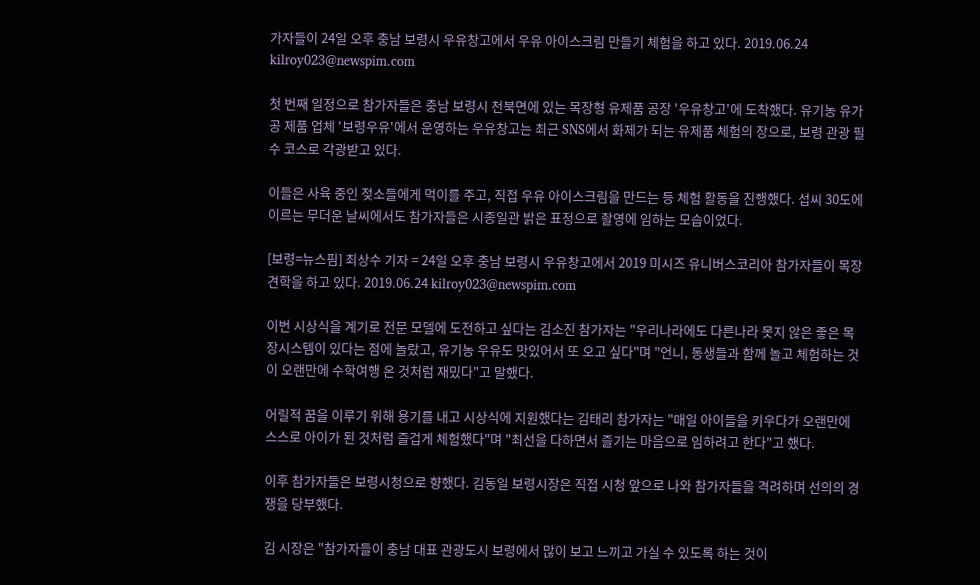가자들이 24일 오후 충남 보령시 우유창고에서 우유 아이스크림 만들기 체험을 하고 있다. 2019.06.24 kilroy023@newspim.com

첫 번째 일정으로 참가자들은 충남 보령시 천북면에 있는 목장형 유제품 공장 '우유창고'에 도착했다. 유기농 유가공 제품 업체 '보령우유'에서 운영하는 우유창고는 최근 SNS에서 화제가 되는 유제품 체험의 장으로, 보령 관광 필수 코스로 각광받고 있다.

이들은 사육 중인 젖소들에게 먹이를 주고, 직접 우유 아이스크림을 만드는 등 체험 활동을 진행했다. 섭씨 30도에 이르는 무더운 날씨에서도 참가자들은 시종일관 밝은 표정으로 촬영에 임하는 모습이었다.

[보령=뉴스핌] 최상수 기자 = 24일 오후 충남 보령시 우유창고에서 2019 미시즈 유니버스코리아 참가자들이 목장 견학을 하고 있다. 2019.06.24 kilroy023@newspim.com

이번 시상식을 계기로 전문 모델에 도전하고 싶다는 김소진 참가자는 "우리나라에도 다른나라 못지 않은 좋은 목장시스템이 있다는 점에 놀랐고, 유기농 우유도 맛있어서 또 오고 싶다"며 "언니, 동생들과 함께 놀고 체험하는 것이 오랜만에 수학여행 온 것처럼 재밌다"고 말했다.

어릴적 꿈을 이루기 위해 용기를 내고 시상식에 지원했다는 김태리 참가자는 "매일 아이들을 키우다가 오랜만에 스스로 아이가 된 것처럼 즐겁게 체험했다"며 "최선을 다하면서 즐기는 마음으로 임하려고 한다"고 했다.

이후 참가자들은 보령시청으로 향했다. 김동일 보령시장은 직접 시청 앞으로 나와 참가자들을 격려하며 선의의 경쟁을 당부했다.

김 시장은 "참가자들이 충남 대표 관광도시 보령에서 많이 보고 느끼고 가실 수 있도록 하는 것이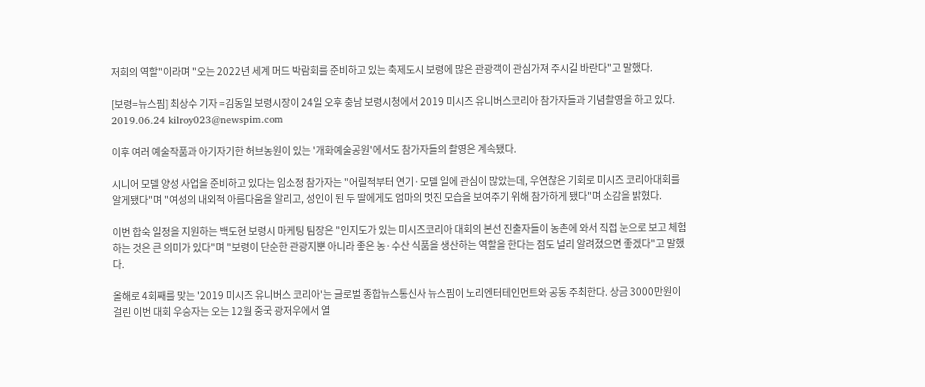저희의 역할"이라며 "오는 2022년 세계 머드 박람회를 준비하고 있는 축제도시 보령에 많은 관광객이 관심가져 주시길 바란다"고 말했다.

[보령=뉴스핌] 최상수 기자 =김동일 보령시장이 24일 오후 충남 보령시청에서 2019 미시즈 유니버스코리아 참가자들과 기념촬영을 하고 있다. 2019.06.24 kilroy023@newspim.com

이후 여러 예술작품과 아기자기한 허브농원이 있는 '개화예술공원'에서도 참가자들의 촬영은 계속됐다.

시니어 모델 양성 사업을 준비하고 있다는 임소정 참가자는 "어릴적부터 연기·모델 일에 관심이 많았는데, 우연찮은 기회로 미시즈 코리아대회를 알게됐다"며 "여성의 내외적 아름다움을 알리고, 성인이 된 두 딸에게도 엄마의 멋진 모습을 보여주기 위해 참가하게 됐다"며 소감을 밝혔다.

이번 합숙 일정을 지원하는 백도현 보령시 마케팅 팀장은 "인지도가 있는 미시즈코리아 대회의 본선 진출자들이 농촌에 와서 직접 눈으로 보고 체험하는 것은 큰 의미가 있다"며 "보령이 단순한 관광지뿐 아니라 좋은 농·수산 식품을 생산하는 역할을 한다는 점도 널리 알려졌으면 좋겠다"고 말했다.

올해로 4회째를 맞는 '2019 미시즈 유니버스 코리아'는 글로벌 종합뉴스통신사 뉴스핌이 노리엔터테인먼트와 공동 주최한다. 상금 3000만원이 걸린 이번 대회 우승자는 오는 12월 중국 광저우에서 열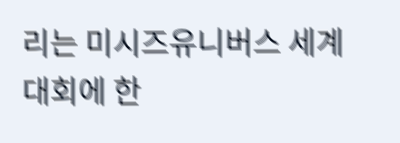리는 미시즈유니버스 세계대회에 한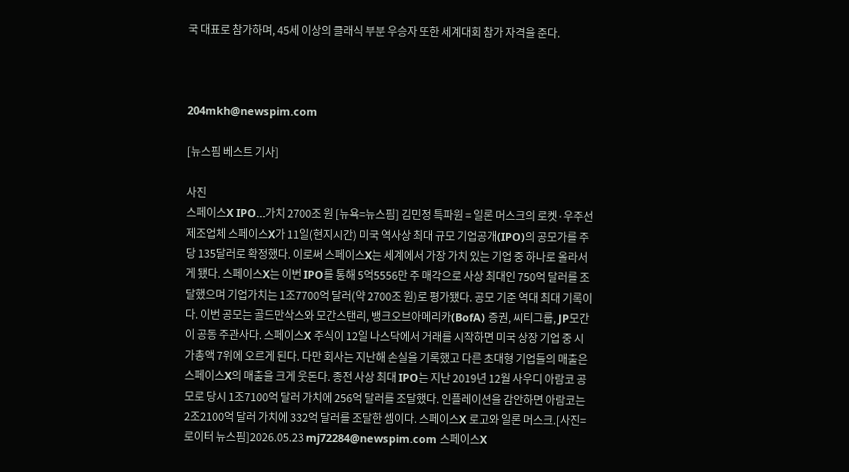국 대표로 참가하며, 45세 이상의 클래식 부분 우승자 또한 세계대회 참가 자격을 준다.



204mkh@newspim.com

[뉴스핌 베스트 기사]

사진
스페이스X IPO…가치 2700조 원 [뉴욕=뉴스핌] 김민정 특파원 = 일론 머스크의 로켓·우주선 제조업체 스페이스X가 11일(현지시간) 미국 역사상 최대 규모 기업공개(IPO)의 공모가를 주당 135달러로 확정했다. 이로써 스페이스X는 세계에서 가장 가치 있는 기업 중 하나로 올라서게 됐다. 스페이스X는 이번 IPO를 통해 5억5556만 주 매각으로 사상 최대인 750억 달러를 조달했으며 기업가치는 1조7700억 달러(약 2700조 원)로 평가됐다. 공모 기준 역대 최대 기록이다. 이번 공모는 골드만삭스와 모간스탠리, 뱅크오브아메리카(BofA) 증권, 씨티그룹, JP모간이 공동 주관사다. 스페이스X 주식이 12일 나스닥에서 거래를 시작하면 미국 상장 기업 중 시가총액 7위에 오르게 된다. 다만 회사는 지난해 손실을 기록했고 다른 초대형 기업들의 매출은 스페이스X의 매출을 크게 웃돈다. 종전 사상 최대 IPO는 지난 2019년 12월 사우디 아람코 공모로 당시 1조7100억 달러 가치에 256억 달러를 조달했다. 인플레이션을 감안하면 아람코는 2조2100억 달러 가치에 332억 달러를 조달한 셈이다. 스페이스X 로고와 일론 머스크.[사진=로이터 뉴스핌]2026.05.23 mj72284@newspim.com 스페이스X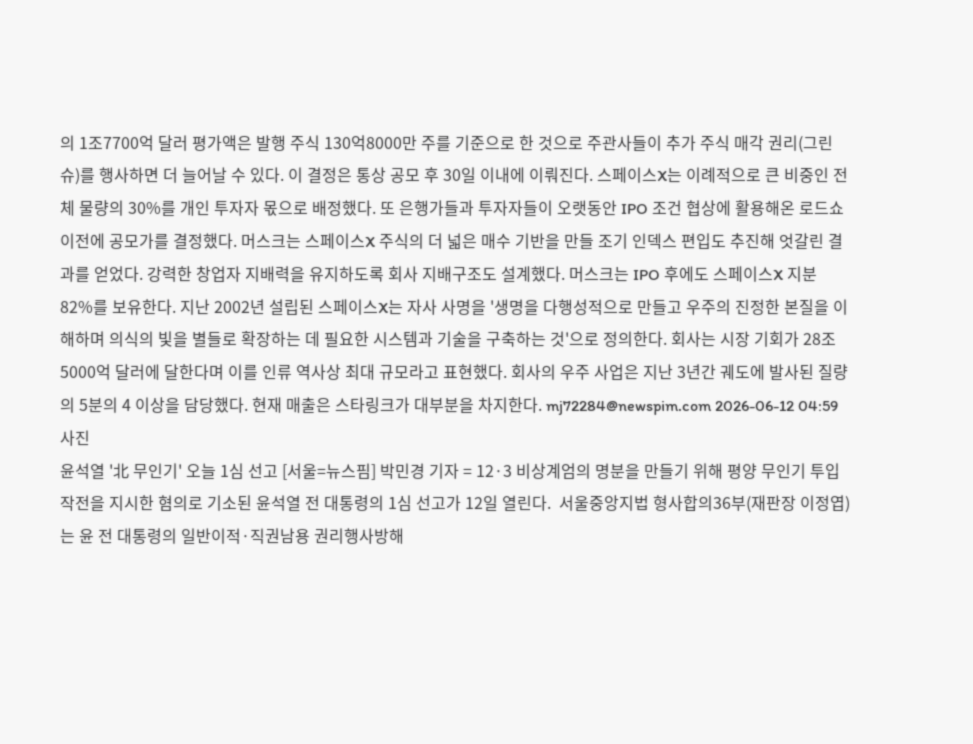의 1조7700억 달러 평가액은 발행 주식 130억8000만 주를 기준으로 한 것으로 주관사들이 추가 주식 매각 권리(그린슈)를 행사하면 더 늘어날 수 있다. 이 결정은 통상 공모 후 30일 이내에 이뤄진다. 스페이스X는 이례적으로 큰 비중인 전체 물량의 30%를 개인 투자자 몫으로 배정했다. 또 은행가들과 투자자들이 오랫동안 IPO 조건 협상에 활용해온 로드쇼 이전에 공모가를 결정했다. 머스크는 스페이스X 주식의 더 넓은 매수 기반을 만들 조기 인덱스 편입도 추진해 엇갈린 결과를 얻었다. 강력한 창업자 지배력을 유지하도록 회사 지배구조도 설계했다. 머스크는 IPO 후에도 스페이스X 지분 82%를 보유한다. 지난 2002년 설립된 스페이스X는 자사 사명을 '생명을 다행성적으로 만들고 우주의 진정한 본질을 이해하며 의식의 빛을 별들로 확장하는 데 필요한 시스템과 기술을 구축하는 것'으로 정의한다. 회사는 시장 기회가 28조5000억 달러에 달한다며 이를 인류 역사상 최대 규모라고 표현했다. 회사의 우주 사업은 지난 3년간 궤도에 발사된 질량의 5분의 4 이상을 담당했다. 현재 매출은 스타링크가 대부분을 차지한다. mj72284@newspim.com 2026-06-12 04:59
사진
윤석열 '北 무인기' 오늘 1심 선고 [서울=뉴스핌] 박민경 기자 = 12·3 비상계엄의 명분을 만들기 위해 평양 무인기 투입 작전을 지시한 혐의로 기소된 윤석열 전 대통령의 1심 선고가 12일 열린다.  서울중앙지법 형사합의36부(재판장 이정엽)는 윤 전 대통령의 일반이적·직권남용 권리행사방해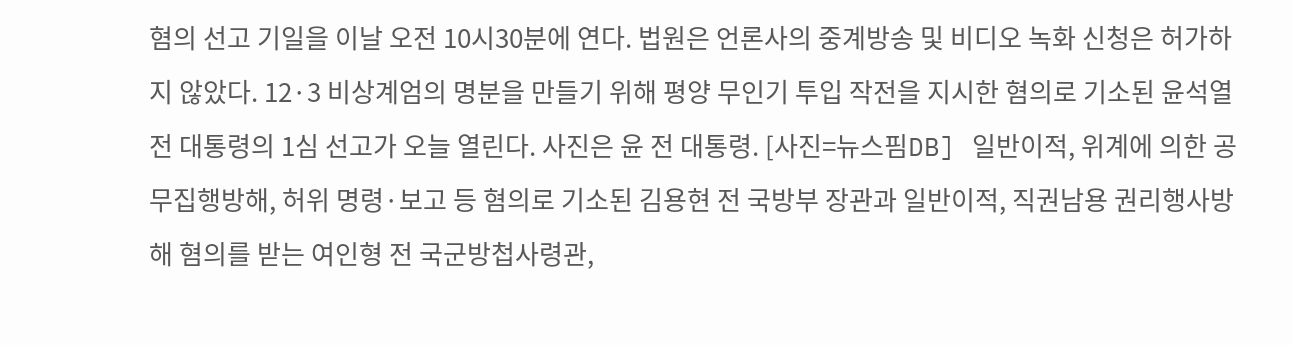혐의 선고 기일을 이날 오전 10시30분에 연다. 법원은 언론사의 중계방송 및 비디오 녹화 신청은 허가하지 않았다. 12·3 비상계엄의 명분을 만들기 위해 평양 무인기 투입 작전을 지시한 혐의로 기소된 윤석열 전 대통령의 1심 선고가 오늘 열린다. 사진은 윤 전 대통령. [사진=뉴스핌DB] 일반이적, 위계에 의한 공무집행방해, 허위 명령·보고 등 혐의로 기소된 김용현 전 국방부 장관과 일반이적, 직권남용 권리행사방해 혐의를 받는 여인형 전 국군방첩사령관,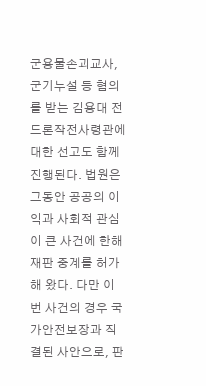군용물손괴교사, 군기누설 등 혐의를 받는 김용대 전 드론작전사령관에 대한 선고도 함께 진행된다. 법원은 그동안 공공의 이익과 사회적 관심이 큰 사건에 한해 재판 중계를 허가해 왔다. 다만 이번 사건의 경우 국가안전보장과 직결된 사안으로, 판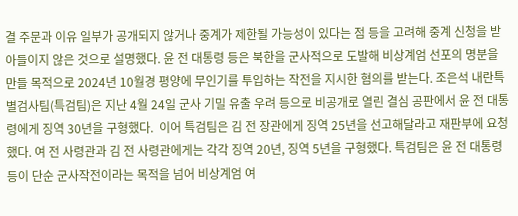결 주문과 이유 일부가 공개되지 않거나 중계가 제한될 가능성이 있다는 점 등을 고려해 중계 신청을 받아들이지 않은 것으로 설명했다. 윤 전 대통령 등은 북한을 군사적으로 도발해 비상계엄 선포의 명분을 만들 목적으로 2024년 10월경 평양에 무인기를 투입하는 작전을 지시한 혐의를 받는다. 조은석 내란특별검사팀(특검팀)은 지난 4월 24일 군사 기밀 유출 우려 등으로 비공개로 열린 결심 공판에서 윤 전 대통령에게 징역 30년을 구형했다.  이어 특검팀은 김 전 장관에게 징역 25년을 선고해달라고 재판부에 요청했다. 여 전 사령관과 김 전 사령관에게는 각각 징역 20년, 징역 5년을 구형했다. 특검팀은 윤 전 대통령 등이 단순 군사작전이라는 목적을 넘어 비상계엄 여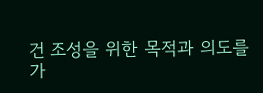건 조성을 위한 목적과 의도를 가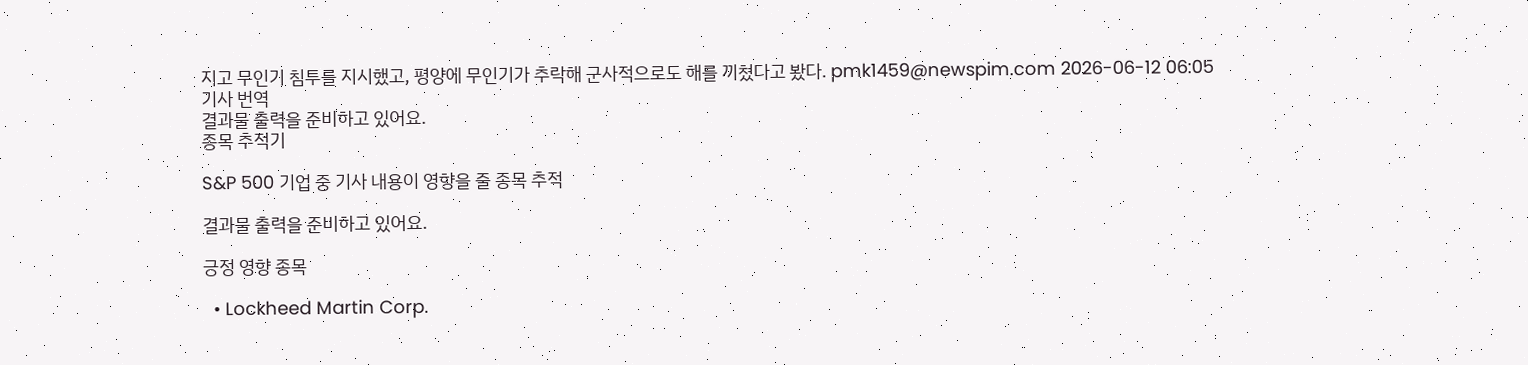지고 무인기 침투를 지시했고, 평양에 무인기가 추락해 군사적으로도 해를 끼쳤다고 봤다. pmk1459@newspim.com 2026-06-12 06:05
기사 번역
결과물 출력을 준비하고 있어요.
종목 추적기

S&P 500 기업 중 기사 내용이 영향을 줄 종목 추적

결과물 출력을 준비하고 있어요.

긍정 영향 종목

  • Lockheed Martin Corp.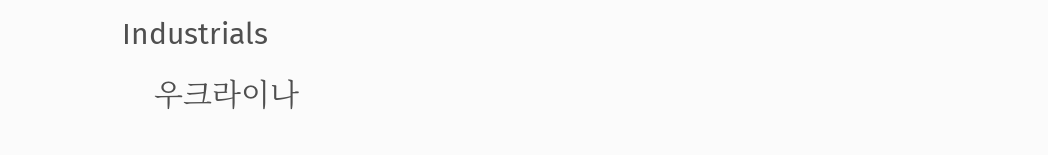Industrials
    우크라이나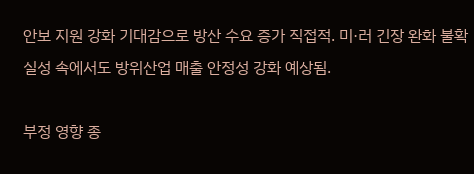안보 지원 강화 기대감으로 방산 수요 증가 직접적. 미·러 긴장 완화 불확실성 속에서도 방위산업 매출 안정성 강화 예상됨.

부정 영향 종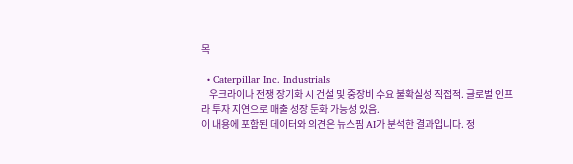목

  • Caterpillar Inc. Industrials
    우크라이나 전쟁 장기화 시 건설 및 중장비 수요 불확실성 직접적. 글로벌 인프라 투자 지연으로 매출 성장 둔화 가능성 있음.
이 내용에 포함된 데이터와 의견은 뉴스핌 AI가 분석한 결과입니다. 정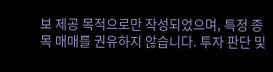보 제공 목적으로만 작성되었으며, 특정 종목 매매를 권유하지 않습니다. 투자 판단 및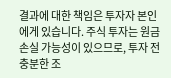결과에 대한 책임은 투자자 본인에게 있습니다. 주식 투자는 원금 손실 가능성이 있으므로, 투자 전 충분한 조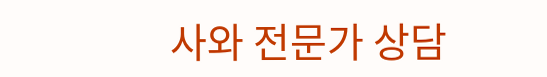사와 전문가 상담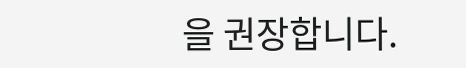을 권장합니다.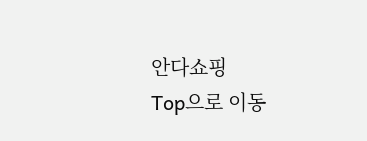안다쇼핑
Top으로 이동